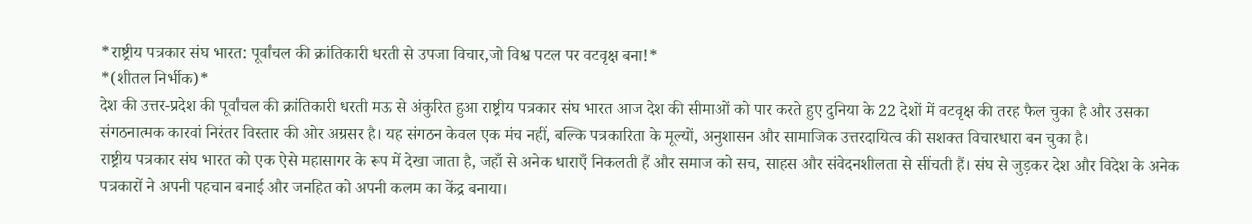*राष्ट्रीय पत्रकार संघ भारत: पूर्वांचल की क्रांतिकारी धरती से उपजा विचार,जो विश्व पटल पर वटवृक्ष बना!*
*(शीतल निर्भीक)*
देश की उत्तर-प्रदेश की पूर्वांचल की क्रांतिकारी धरती मऊ से अंकुरित हुआ राष्ट्रीय पत्रकार संघ भारत आज देश की सीमाओं को पार करते हुए दुनिया के 22 देशों में वटवृक्ष की तरह फैल चुका है और उसका संगठनात्मक कारवां निरंतर विस्तार की ओर अग्रसर है। यह संगठन केवल एक मंच नहीं, बल्कि पत्रकारिता के मूल्यों, अनुशासन और सामाजिक उत्तरदायित्व की सशक्त विचारधारा बन चुका है।
राष्ट्रीय पत्रकार संघ भारत को एक ऐसे महासागर के रूप में देखा जाता है, जहाँ से अनेक धाराएँ निकलती हैं और समाज को सच, साहस और संवेदनशीलता से सींचती हैं। संघ से जुड़कर देश और विदेश के अनेक पत्रकारों ने अपनी पहचान बनाई और जनहित को अपनी कलम का केंद्र बनाया।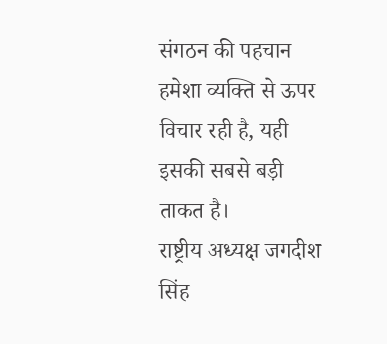संगठन की पहचान हमेशा व्यक्ति से ऊपर विचार रही है, यही इसकी सबसे बड़ी ताकत है।
राष्ट्रीय अध्यक्ष जगदीश सिंह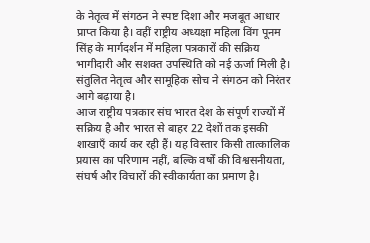के नेतृत्व में संगठन ने स्पष्ट दिशा और मजबूत आधार प्राप्त किया है। वहीं राष्ट्रीय अध्यक्षा महिला विंग पूनम सिंह के मार्गदर्शन में महिला पत्रकारों की सक्रिय भागीदारी और सशक्त उपस्थिति को नई ऊर्जा मिली है। संतुलित नेतृत्व और सामूहिक सोच ने संगठन को निरंतर आगे बढ़ाया है।
आज राष्ट्रीय पत्रकार संघ भारत देश के संपूर्ण राज्यों में सक्रिय है और भारत से बाहर 22 देशों तक इसकी शाखाएँ कार्य कर रही हैं। यह विस्तार किसी तात्कालिक प्रयास का परिणाम नहीं, बल्कि वर्षों की विश्वसनीयता, संघर्ष और विचारों की स्वीकार्यता का प्रमाण है।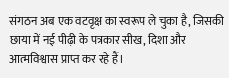संगठन अब एक वटवृक्ष का स्वरूप ले चुका है, जिसकी छाया में नई पीढ़ी के पत्रकार सीख, दिशा और आत्मविश्वास प्राप्त कर रहे हैं।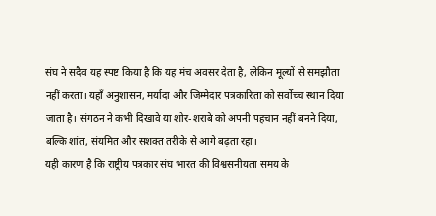संघ ने सदैव यह स्पष्ट किया है कि यह मंच अवसर देता है, लेकिन मूल्यों से समझौता नहीं करता। यहाँ अनुशासन, मर्यादा और जिम्मेदार पत्रकारिता को सर्वोच्च स्थान दिया जाता है। संगठन ने कभी दिखावे या शोर-शराबे को अपनी पहचान नहीं बनने दिया, बल्कि शांत, संयमित और सशक्त तरीके से आगे बढ़ता रहा।
यही कारण है कि राष्ट्रीय पत्रकार संघ भारत की विश्वसनीयता समय के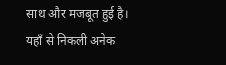साथ और मजबूत हुई है। यहाँ से निकली अनेक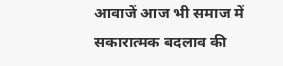आवाजें आज भी समाज में सकारात्मक बदलाव की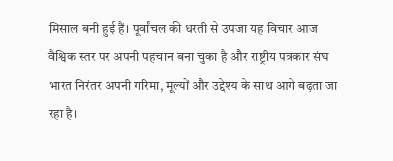मिसाल बनी हुई हैं। पूर्वांचल की धरती से उपजा यह विचार आज वैश्विक स्तर पर अपनी पहचान बना चुका है और राष्ट्रीय पत्रकार संघ भारत निरंतर अपनी गरिमा, मूल्यों और उद्देश्य के साथ आगे बढ़ता जा रहा है।